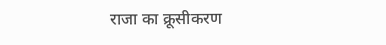राजा का क्रूसीकरण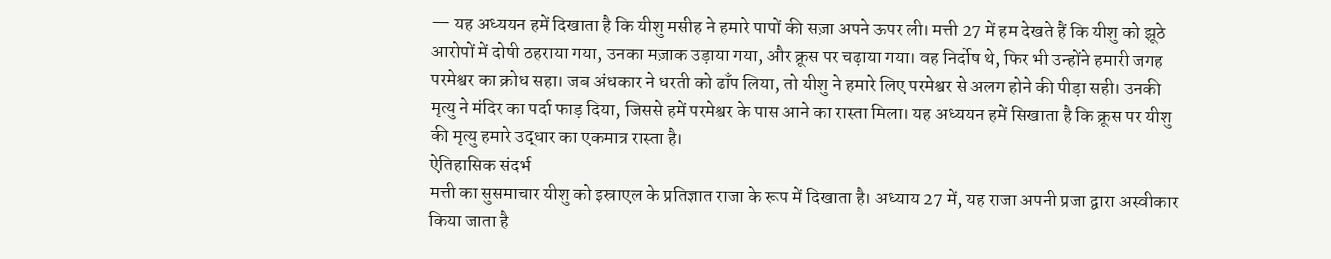— यह अध्ययन हमें दिखाता है कि यीशु मसीह ने हमारे पापों की सज़ा अपने ऊपर ली। मत्ती 27 में हम देखते हैं कि यीशु को झूठे आरोपों में दोषी ठहराया गया, उनका मज़ाक उड़ाया गया, और क्रूस पर चढ़ाया गया। वह निर्दोष थे, फिर भी उन्होंने हमारी जगह परमेश्वर का क्रोध सहा। जब अंधकार ने धरती को ढाँप लिया, तो यीशु ने हमारे लिए परमेश्वर से अलग होने की पीड़ा सही। उनकी मृत्यु ने मंदिर का पर्दा फाड़ दिया, जिससे हमें परमेश्वर के पास आने का रास्ता मिला। यह अध्ययन हमें सिखाता है कि क्रूस पर यीशु की मृत्यु हमारे उद्धार का एकमात्र रास्ता है।
ऐतिहासिक संदर्भ
मत्ती का सुसमाचार यीशु को इस्राएल के प्रतिज्ञात राजा के रूप में दिखाता है। अध्याय 27 में, यह राजा अपनी प्रजा द्वारा अस्वीकार किया जाता है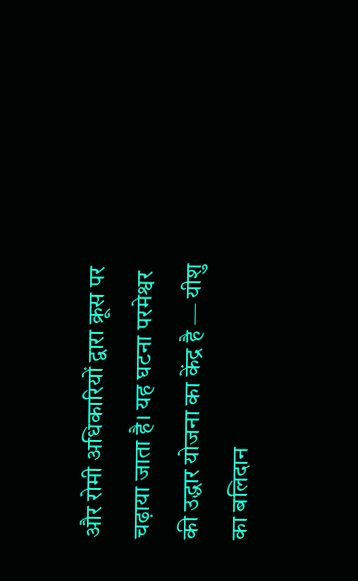और रोमी अधिकारियों द्वारा क्रूस पर चढ़ाया जाता है। यह घटना परमेश्वर की उद्धार योजना का केंद्र है — यीशु का बलिदान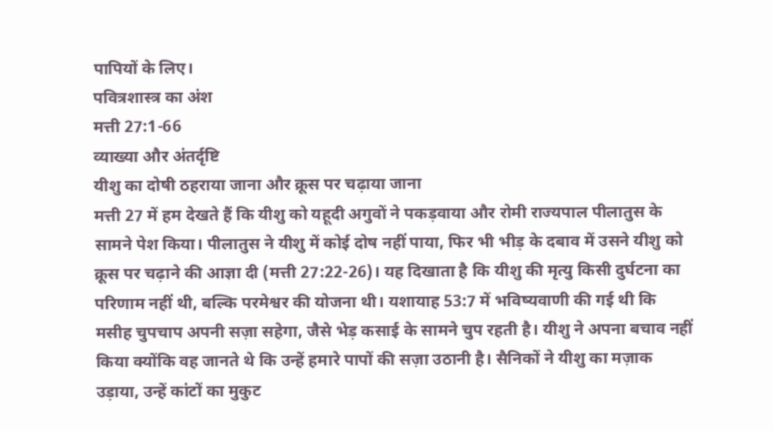पापियों के लिए।
पवित्रशास्त्र का अंश
मत्ती 27:1-66
व्याख्या और अंतर्दृष्टि
यीशु का दोषी ठहराया जाना और क्रूस पर चढ़ाया जाना
मत्ती 27 में हम देखते हैं कि यीशु को यहूदी अगुवों ने पकड़वाया और रोमी राज्यपाल पीलातुस के सामने पेश किया। पीलातुस ने यीशु में कोई दोष नहीं पाया, फिर भी भीड़ के दबाव में उसने यीशु को क्रूस पर चढ़ाने की आज्ञा दी (मत्ती 27:22-26)। यह दिखाता है कि यीशु की मृत्यु किसी दुर्घटना का परिणाम नहीं थी, बल्कि परमेश्वर की योजना थी। यशायाह 53:7 में भविष्यवाणी की गई थी कि मसीह चुपचाप अपनी सज़ा सहेगा, जैसे भेड़ कसाई के सामने चुप रहती है। यीशु ने अपना बचाव नहीं किया क्योंकि वह जानते थे कि उन्हें हमारे पापों की सज़ा उठानी है। सैनिकों ने यीशु का मज़ाक उड़ाया, उन्हें कांटों का मुकुट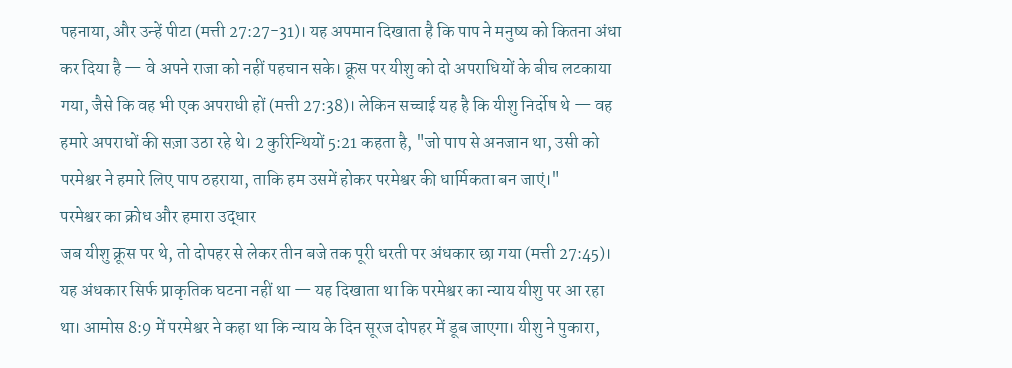पहनाया, और उन्हें पीटा (मत्ती 27:27-31)। यह अपमान दिखाता है कि पाप ने मनुष्य को कितना अंधा कर दिया है — वे अपने राजा को नहीं पहचान सके। क्रूस पर यीशु को दो अपराधियों के बीच लटकाया गया, जैसे कि वह भी एक अपराधी हों (मत्ती 27:38)। लेकिन सच्चाई यह है कि यीशु निर्दोष थे — वह हमारे अपराधों की सज़ा उठा रहे थे। 2 कुरिन्थियों 5:21 कहता है, "जो पाप से अनजान था, उसी को परमेश्वर ने हमारे लिए पाप ठहराया, ताकि हम उसमें होकर परमेश्वर की धार्मिकता बन जाएं।"
परमेश्वर का क्रोध और हमारा उद्धार
जब यीशु क्रूस पर थे, तो दोपहर से लेकर तीन बजे तक पूरी धरती पर अंधकार छा गया (मत्ती 27:45)। यह अंधकार सिर्फ प्राकृतिक घटना नहीं था — यह दिखाता था कि परमेश्वर का न्याय यीशु पर आ रहा था। आमोस 8:9 में परमेश्वर ने कहा था कि न्याय के दिन सूरज दोपहर में डूब जाएगा। यीशु ने पुकारा,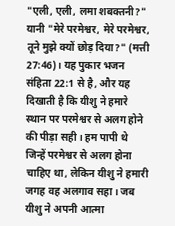"एली, एली, लमा शबक्तनी?" यानी "मेरे परमेश्वर, मेरे परमेश्वर, तूने मुझे क्यों छोड़ दिया?" (मत्ती 27:46)। यह पुकार भजन संहिता 22:1 से है, और यह दिखाती है कि यीशु ने हमारे स्थान पर परमेश्वर से अलग होने की पीड़ा सही। हम पापी थे जिन्हें परमेश्वर से अलग होना चाहिए था, लेकिन यीशु ने हमारी जगह वह अलगाव सहा। जब यीशु ने अपनी आत्मा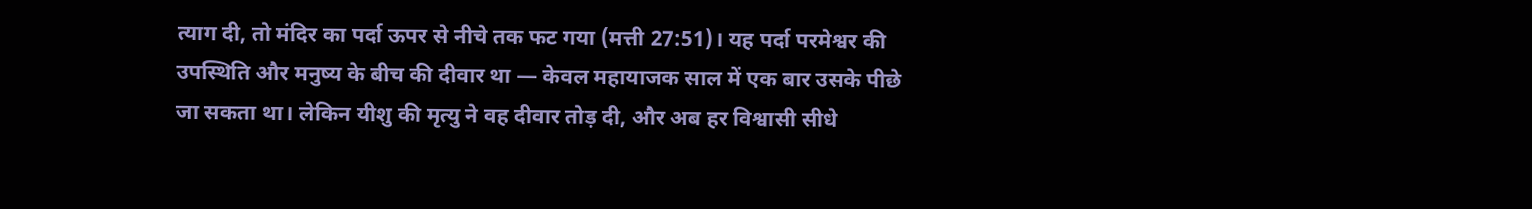त्याग दी, तो मंदिर का पर्दा ऊपर से नीचे तक फट गया (मत्ती 27:51)। यह पर्दा परमेश्वर की उपस्थिति और मनुष्य के बीच की दीवार था — केवल महायाजक साल में एक बार उसके पीछे जा सकता था। लेकिन यीशु की मृत्यु ने वह दीवार तोड़ दी, और अब हर विश्वासी सीधे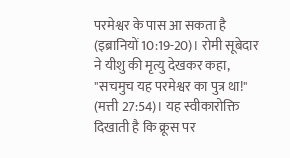परमेश्वर के पास आ सकता है (इब्रानियों 10:19-20)। रोमी सूबेदार ने यीशु की मृत्यु देखकर कहा, "सचमुच यह परमेश्वर का पुत्र था!" (मत्ती 27:54)। यह स्वीकारोक्ति दिखाती है कि क्रूस पर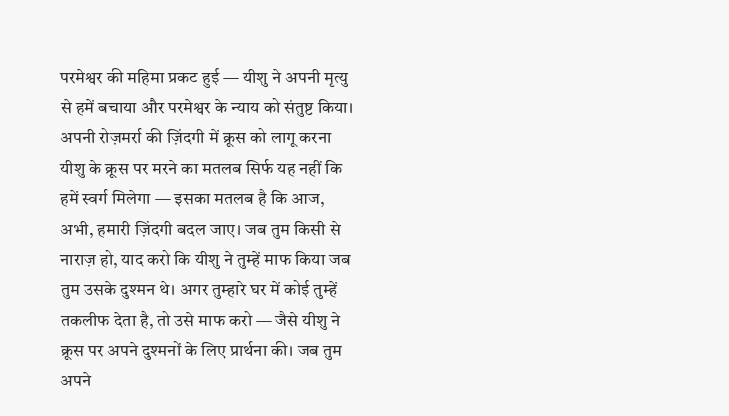परमेश्वर की महिमा प्रकट हुई — यीशु ने अपनी मृत्यु से हमें बचाया और परमेश्वर के न्याय को संतुष्ट किया।
अपनी रोज़मर्रा की ज़िंदगी में क्रूस को लागू करना
यीशु के क्रूस पर मरने का मतलब सिर्फ यह नहीं कि हमें स्वर्ग मिलेगा — इसका मतलब है कि आज, अभी, हमारी ज़िंदगी बदल जाए। जब तुम किसी से नाराज़ हो, याद करो कि यीशु ने तुम्हें माफ किया जब तुम उसके दुश्मन थे। अगर तुम्हारे घर में कोई तुम्हें तकलीफ देता है, तो उसे माफ करो — जैसे यीशु ने क्रूस पर अपने दुश्मनों के लिए प्रार्थना की। जब तुम अपने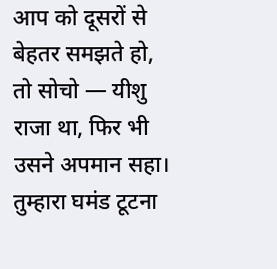आप को दूसरों से बेहतर समझते हो, तो सोचो — यीशु राजा था, फिर भी उसने अपमान सहा। तुम्हारा घमंड टूटना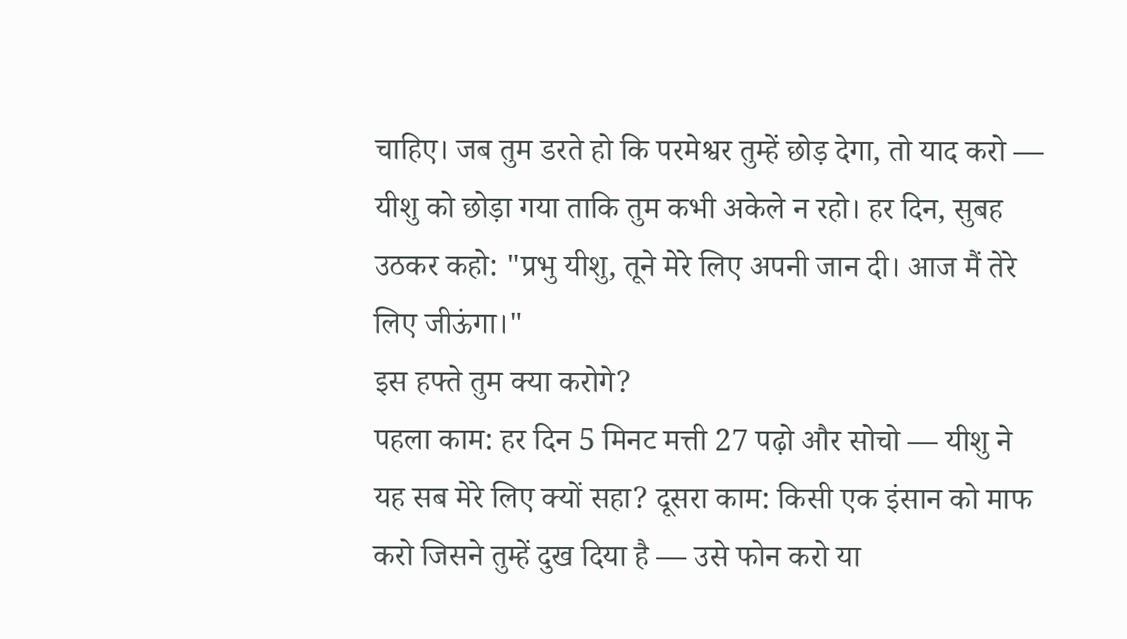चाहिए। जब तुम डरते हो कि परमेश्वर तुम्हें छोड़ देगा, तो याद करो — यीशु को छोड़ा गया ताकि तुम कभी अकेले न रहो। हर दिन, सुबह उठकर कहो: "प्रभु यीशु, तूने मेरे लिए अपनी जान दी। आज मैं तेरे लिए जीऊंगा।"
इस हफ्ते तुम क्या करोगे?
पहला काम: हर दिन 5 मिनट मत्ती 27 पढ़ो और सोचो — यीशु ने यह सब मेरे लिए क्यों सहा? दूसरा काम: किसी एक इंसान को माफ करो जिसने तुम्हें दुख दिया है — उसे फोन करो या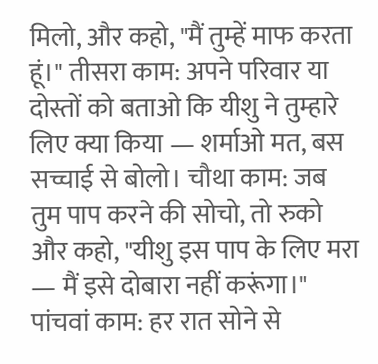मिलो, और कहो, "मैं तुम्हें माफ करता हूं।" तीसरा काम: अपने परिवार या दोस्तों को बताओ कि यीशु ने तुम्हारे लिए क्या किया — शर्माओ मत, बस सच्चाई से बोलो। चौथा काम: जब तुम पाप करने की सोचो, तो रुको और कहो, "यीशु इस पाप के लिए मरा — मैं इसे दोबारा नहीं करूंगा।" पांचवां काम: हर रात सोने से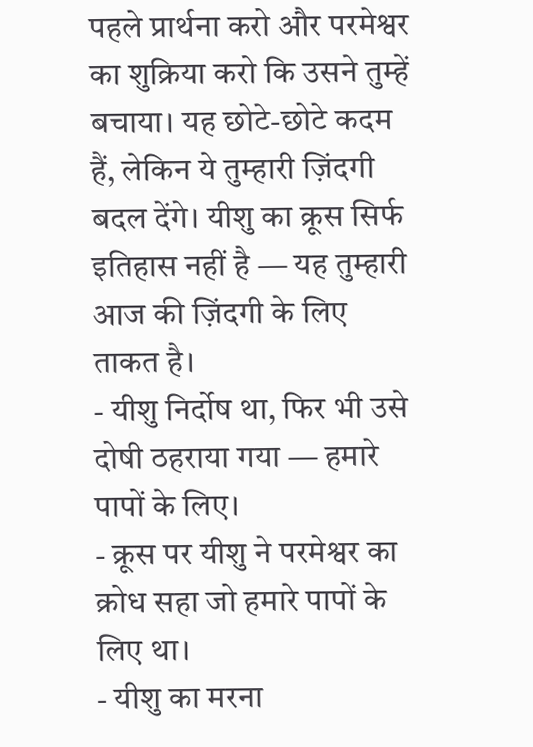पहले प्रार्थना करो और परमेश्वर का शुक्रिया करो कि उसने तुम्हें बचाया। यह छोटे-छोटे कदम हैं, लेकिन ये तुम्हारी ज़िंदगी बदल देंगे। यीशु का क्रूस सिर्फ इतिहास नहीं है — यह तुम्हारी आज की ज़िंदगी के लिए ताकत है।
- यीशु निर्दोष था, फिर भी उसे दोषी ठहराया गया — हमारे पापों के लिए।
- क्रूस पर यीशु ने परमेश्वर का क्रोध सहा जो हमारे पापों के लिए था।
- यीशु का मरना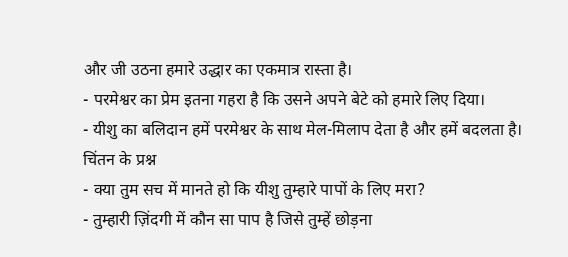और जी उठना हमारे उद्धार का एकमात्र रास्ता है।
- परमेश्वर का प्रेम इतना गहरा है कि उसने अपने बेटे को हमारे लिए दिया।
- यीशु का बलिदान हमें परमेश्वर के साथ मेल-मिलाप देता है और हमें बदलता है।
चिंतन के प्रश्न
- क्या तुम सच में मानते हो कि यीशु तुम्हारे पापों के लिए मरा?
- तुम्हारी ज़िंदगी में कौन सा पाप है जिसे तुम्हें छोड़ना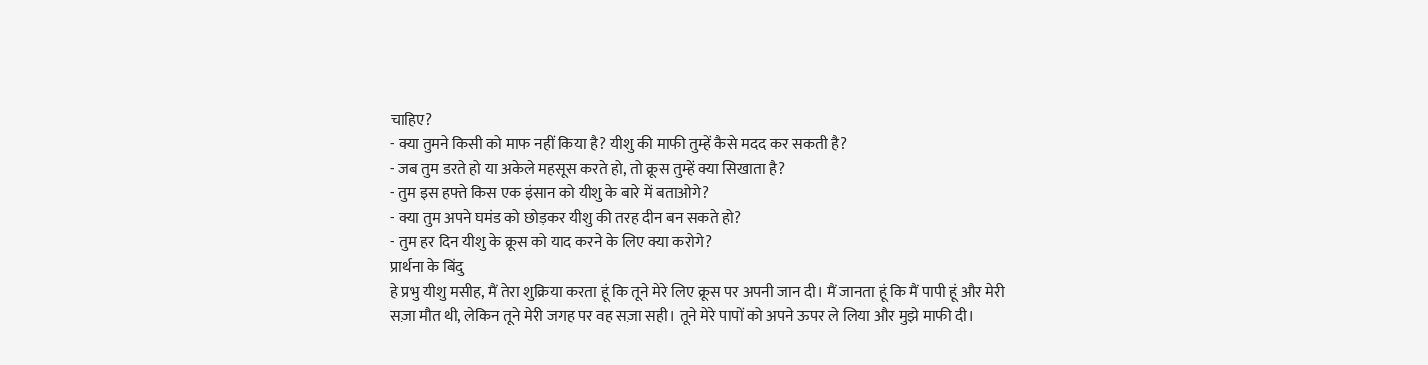चाहिए?
- क्या तुमने किसी को माफ नहीं किया है? यीशु की माफी तुम्हें कैसे मदद कर सकती है?
- जब तुम डरते हो या अकेले महसूस करते हो, तो क्रूस तुम्हें क्या सिखाता है?
- तुम इस हफ्ते किस एक इंसान को यीशु के बारे में बताओगे?
- क्या तुम अपने घमंड को छोड़कर यीशु की तरह दीन बन सकते हो?
- तुम हर दिन यीशु के क्रूस को याद करने के लिए क्या करोगे?
प्रार्थना के बिंदु
हे प्रभु यीशु मसीह, मैं तेरा शुक्रिया करता हूं कि तूने मेरे लिए क्रूस पर अपनी जान दी। मैं जानता हूं कि मैं पापी हूं और मेरी सज़ा मौत थी, लेकिन तूने मेरी जगह पर वह सज़ा सही। तूने मेरे पापों को अपने ऊपर ले लिया और मुझे माफी दी।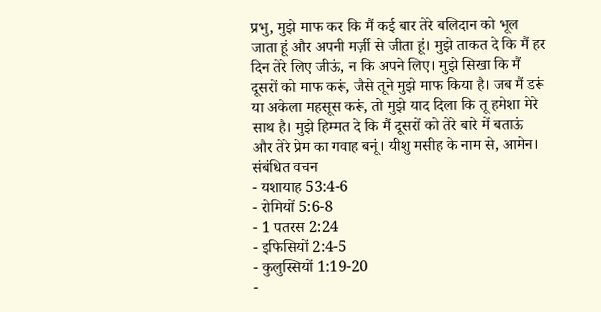प्रभु, मुझे माफ कर कि मैं कई बार तेरे बलिदान को भूल जाता हूं और अपनी मर्ज़ी से जीता हूं। मुझे ताकत दे कि मैं हर दिन तेरे लिए जीऊं, न कि अपने लिए। मुझे सिखा कि मैं दूसरों को माफ करूं, जैसे तूने मुझे माफ किया है। जब मैं डरूं या अकेला महसूस करूं, तो मुझे याद दिला कि तू हमेशा मेरे साथ है। मुझे हिम्मत दे कि मैं दूसरों को तेरे बारे में बताऊं और तेरे प्रेम का गवाह बनूं। यीशु मसीह के नाम से, आमेन।
संबंधित वचन
- यशायाह 53:4-6
- रोमियों 5:6-8
- 1 पतरस 2:24
- इफिसियों 2:4-5
- कुलुस्सियों 1:19-20
-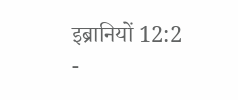इब्रानियों 12:2
-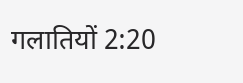गलातियों 2:20